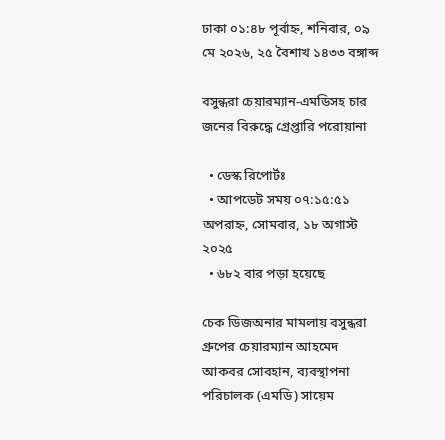ঢাকা ০১:৪৮ পূর্বাহ্ন, শনিবার, ০৯ মে ২০২৬, ২৫ বৈশাখ ১৪৩৩ বঙ্গাব্দ

বসুন্ধরা চেয়ারম্যান-এমডিসহ চার জনের বিরুদ্ধে গ্রেপ্তারি পরোয়ানা

  • ডেস্ক রিপোর্টঃ
  • আপডেট সময় ০৭:১৫:৫১ অপরাহ্ন, সোমবার, ১৮ অগাস্ট ২০২৫
  • ৬৮২ বার পড়া হয়েছে

চেক ডিজঅনার মামলায় বসুন্ধরা গ্রুপের চেয়ারম্যান আহমেদ আকবর সোবহান, ব্যবস্থাপনা পরিচালক (এমডি) সায়েম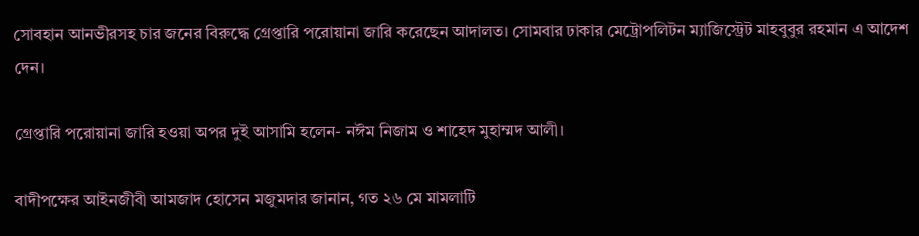সোবহান আনভীরসহ চার জনের বিরুদ্ধে গ্রেপ্তারি পরোয়ানা জারি করেছেন আদালত। সোমবার ঢাকার মেট্রোপলিটন ম্যাজিস্ট্রেট মাহবুবুর রহমান এ আদেশ দেন।

গ্রেপ্তারি পরোয়ানা জারি হওয়া অপর দুই আসামি হলেন- নঈম নিজাম ও শাহেদ মুহাম্মদ আলী।

বাদীপক্ষের আইনজীবী আমজাদ হোসেন মজুমদার জানান, গত ২৬ মে মামলাটি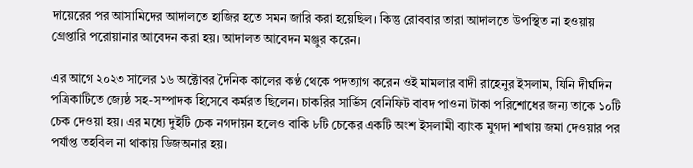দায়েরের পর আসামিদের আদালতে হাজির হতে সমন জারি করা হয়েছিল। কিন্তু রোববার তারা আদালতে উপস্থিত না হওয়ায় গ্রেপ্তারি পরোয়ানার আবেদন করা হয়। আদালত আবেদন মঞ্জুর করেন।

এর আগে ২০২৩ সালের ১৬ অক্টোবর দৈনিক কালের কণ্ঠ থেকে পদত্যাগ করেন ওই মামলার বাদী রাহেনুর ইসলাম, যিনি দীর্ঘদিন পত্রিকাটিতে জ্যেষ্ঠ সহ-সম্পাদক হিসেবে কর্মরত ছিলেন। চাকরির সার্ভিস বেনিফিট বাবদ পাওনা টাকা পরিশোধের জন্য তাকে ১০টি চেক দেওয়া হয়। এর মধ্যে দুইটি চেক নগদায়ন হলেও বাকি ৮টি চেকের একটি অংশ ইসলামী ব্যাংক মুগদা শাখায় জমা দেওয়ার পর পর্যাপ্ত তহবিল না থাকায় ডিজঅনার হয়।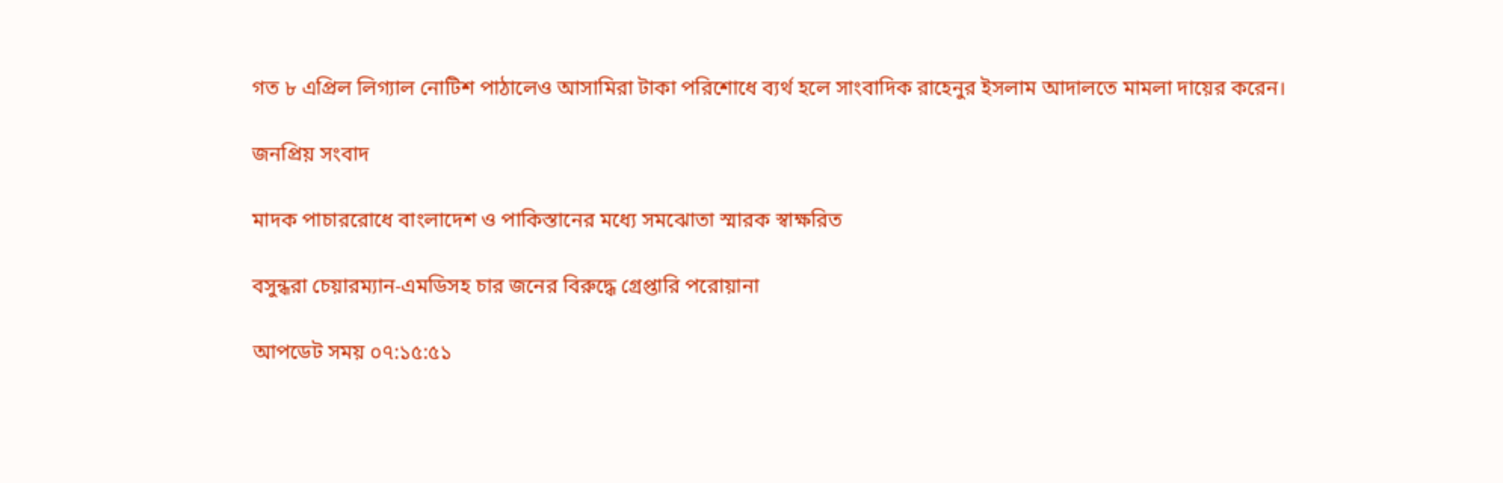গত ৮ এপ্রিল লিগ্যাল নোটিশ পাঠালেও আসামিরা টাকা পরিশোধে ব্যর্থ হলে সাংবাদিক রাহেনুর ইসলাম আদালতে মামলা দায়ের করেন।

জনপ্রিয় সংবাদ

মাদক পাচাররোধে বাংলাদেশ ও পাকিস্তানের মধ্যে সমঝোতা স্মারক স্বাক্ষরিত

বসুন্ধরা চেয়ারম্যান-এমডিসহ চার জনের বিরুদ্ধে গ্রেপ্তারি পরোয়ানা

আপডেট সময় ০৭:১৫:৫১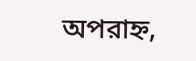অপরাহ্ন,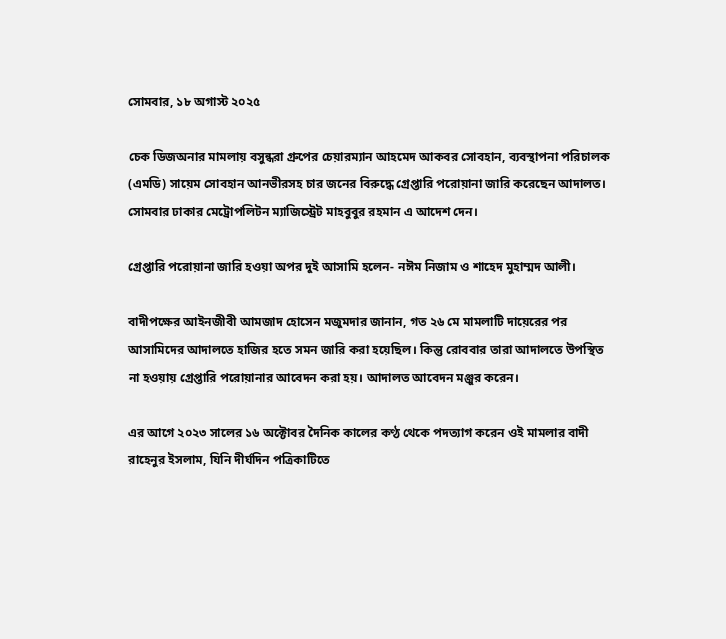সোমবার, ১৮ অগাস্ট ২০২৫

চেক ডিজঅনার মামলায় বসুন্ধরা গ্রুপের চেয়ারম্যান আহমেদ আকবর সোবহান, ব্যবস্থাপনা পরিচালক (এমডি) সায়েম সোবহান আনভীরসহ চার জনের বিরুদ্ধে গ্রেপ্তারি পরোয়ানা জারি করেছেন আদালত। সোমবার ঢাকার মেট্রোপলিটন ম্যাজিস্ট্রেট মাহবুবুর রহমান এ আদেশ দেন।

গ্রেপ্তারি পরোয়ানা জারি হওয়া অপর দুই আসামি হলেন- নঈম নিজাম ও শাহেদ মুহাম্মদ আলী।

বাদীপক্ষের আইনজীবী আমজাদ হোসেন মজুমদার জানান, গত ২৬ মে মামলাটি দায়েরের পর আসামিদের আদালতে হাজির হতে সমন জারি করা হয়েছিল। কিন্তু রোববার তারা আদালতে উপস্থিত না হওয়ায় গ্রেপ্তারি পরোয়ানার আবেদন করা হয়। আদালত আবেদন মঞ্জুর করেন।

এর আগে ২০২৩ সালের ১৬ অক্টোবর দৈনিক কালের কণ্ঠ থেকে পদত্যাগ করেন ওই মামলার বাদী রাহেনুর ইসলাম, যিনি দীর্ঘদিন পত্রিকাটিতে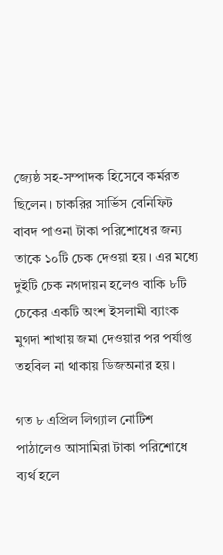জ্যেষ্ঠ সহ-সম্পাদক হিসেবে কর্মরত ছিলেন। চাকরির সার্ভিস বেনিফিট বাবদ পাওনা টাকা পরিশোধের জন্য তাকে ১০টি চেক দেওয়া হয়। এর মধ্যে দুইটি চেক নগদায়ন হলেও বাকি ৮টি চেকের একটি অংশ ইসলামী ব্যাংক মুগদা শাখায় জমা দেওয়ার পর পর্যাপ্ত তহবিল না থাকায় ডিজঅনার হয়।

গত ৮ এপ্রিল লিগ্যাল নোটিশ পাঠালেও আসামিরা টাকা পরিশোধে ব্যর্থ হলে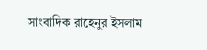সাংবাদিক রাহেনুর ইসলাম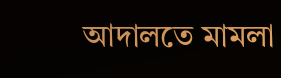আদালতে মামলা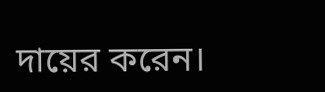দায়ের করেন।